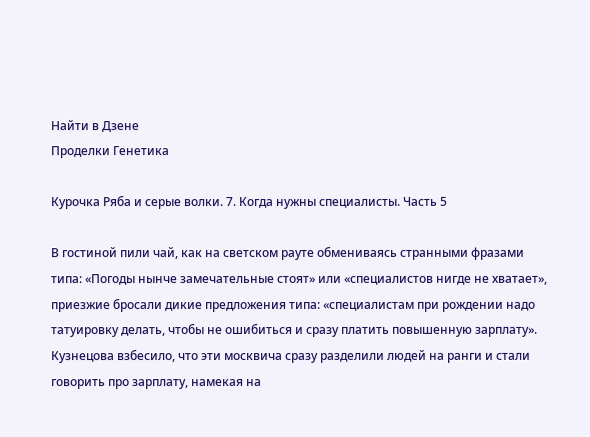Найти в Дзене
Проделки Генетика

Курочка Ряба и серые волки. 7. Когда нужны специалисты. Часть 5

В гостиной пили чай, как на светском рауте обмениваясь странными фразами типа: «Погоды нынче замечательные стоят» или «специалистов нигде не хватает», приезжие бросали дикие предложения типа: «специалистам при рождении надо татуировку делать, чтобы не ошибиться и сразу платить повышенную зарплату». Кузнецова взбесило, что эти москвича сразу разделили людей на ранги и стали говорить про зарплату, намекая на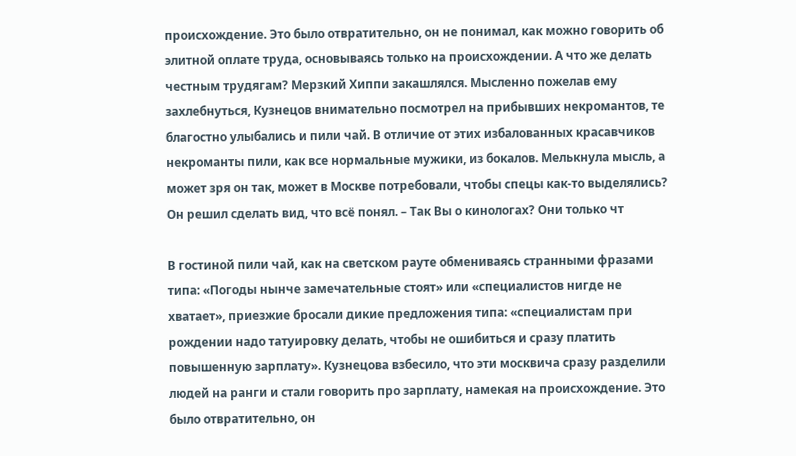происхождение. Это было отвратительно, он не понимал, как можно говорить об элитной оплате труда, основываясь только на происхождении. А что же делать честным трудягам? Мерзкий Хиппи закашлялся. Мысленно пожелав ему захлебнуться, Кузнецов внимательно посмотрел на прибывших некромантов, те благостно улыбались и пили чай. В отличие от этих избалованных красавчиков некроманты пили, как все нормальные мужики, из бокалов. Мелькнула мысль, а может зря он так, может в Москве потребовали, чтобы спецы как-то выделялись? Он решил сделать вид, что всё понял. – Так Вы о кинологах? Они только чт

В гостиной пили чай, как на светском рауте обмениваясь странными фразами типа: «Погоды нынче замечательные стоят» или «специалистов нигде не хватает», приезжие бросали дикие предложения типа: «специалистам при рождении надо татуировку делать, чтобы не ошибиться и сразу платить повышенную зарплату». Кузнецова взбесило, что эти москвича сразу разделили людей на ранги и стали говорить про зарплату, намекая на происхождение. Это было отвратительно, он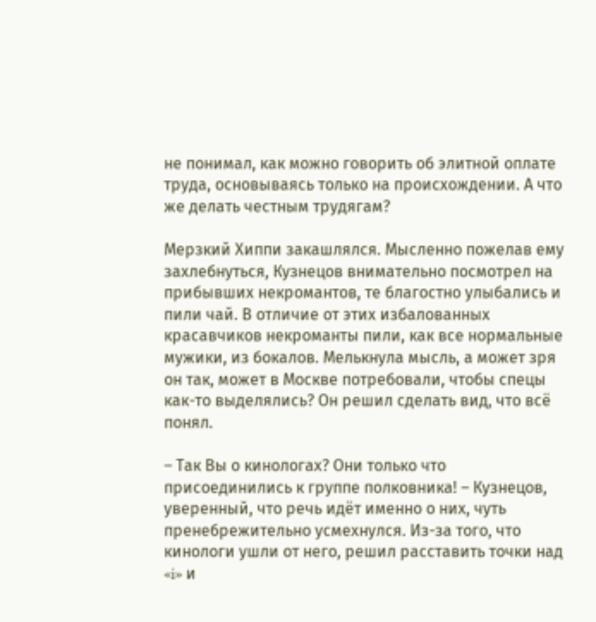не понимал, как можно говорить об элитной оплате труда, основываясь только на происхождении. А что же делать честным трудягам?

Мерзкий Хиппи закашлялся. Мысленно пожелав ему захлебнуться, Кузнецов внимательно посмотрел на прибывших некромантов, те благостно улыбались и пили чай. В отличие от этих избалованных красавчиков некроманты пили, как все нормальные мужики, из бокалов. Мелькнула мысль, а может зря он так, может в Москве потребовали, чтобы спецы как-то выделялись? Он решил сделать вид, что всё понял.

– Так Вы о кинологах? Они только что присоединились к группе полковника! – Кузнецов, уверенный, что речь идёт именно о них, чуть пренебрежительно усмехнулся. Из-за того, что кинологи ушли от него, решил расставить точки над «i» и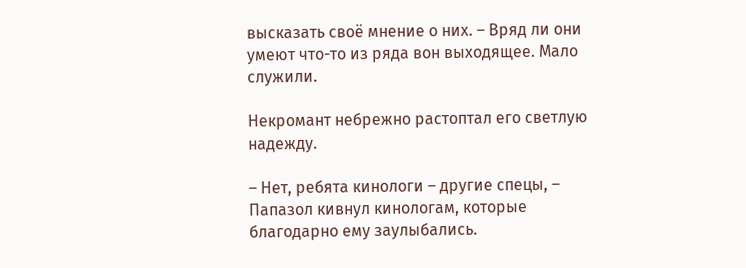высказать своё мнение о них. – Вряд ли они умеют что-то из ряда вон выходящее. Мало служили.

Некромант небрежно растоптал его светлую надежду.

– Нет, ребята кинологи – другие спецы, – Папазол кивнул кинологам, которые благодарно ему заулыбались.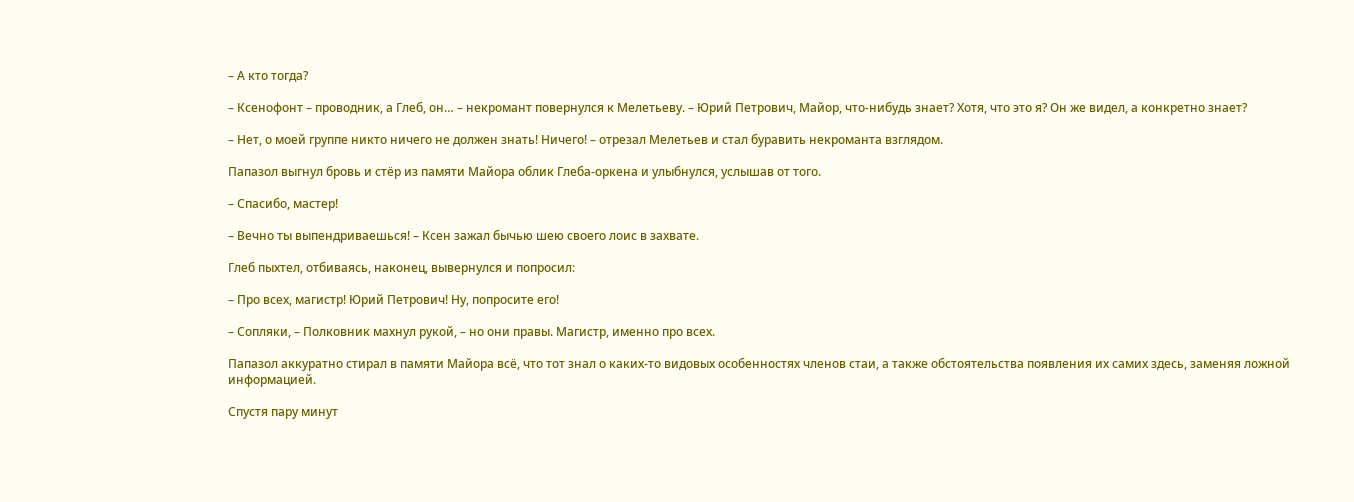– А кто тогда?

– Ксенофонт – проводник, а Глеб, он… – некромант повернулся к Мелетьеву. – Юрий Петрович, Майор, что-нибудь знает? Хотя, что это я? Он же видел, а конкретно знает?

– Нет, о моей группе никто ничего не должен знать! Ничего! – отрезал Мелетьев и стал буравить некроманта взглядом.

Папазол выгнул бровь и стёр из памяти Майора облик Глеба-оркена и улыбнулся, услышав от того.

– Спасибо, мастер!

– Вечно ты выпендриваешься! – Ксен зажал бычью шею своего лоис в захвате.

Глеб пыхтел, отбиваясь, наконец, вывернулся и попросил:

– Про всех, магистр! Юрий Петрович! Ну, попросите его!

– Сопляки, – Полковник махнул рукой, – но они правы. Магистр, именно про всех.

Папазол аккуратно стирал в памяти Майора всё, что тот знал о каких-то видовых особенностях членов стаи, а также обстоятельства появления их самих здесь, заменяя ложной информацией.

Спустя пару минут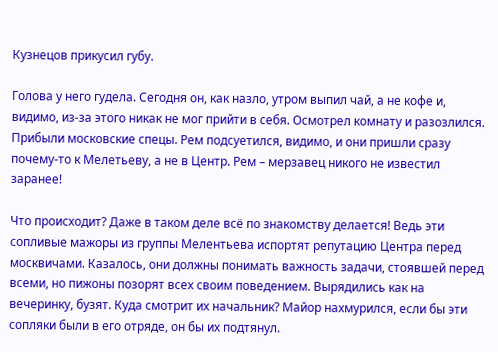Кузнецов прикусил губу.

Голова у него гудела. Сегодня он, как назло, утром выпил чай, а не кофе и, видимо, из-за этого никак не мог прийти в себя. Осмотрел комнату и разозлился. Прибыли московские спецы. Рем подсуетился, видимо, и они пришли сразу почему-то к Мелетьеву, а не в Центр. Рем – мерзавец никого не известил заранее!

Что происходит? Даже в таком деле всё по знакомству делается! Ведь эти сопливые мажоры из группы Мелентьева испортят репутацию Центра перед москвичами. Казалось, они должны понимать важность задачи, стоявшей перед всеми, но пижоны позорят всех своим поведением. Вырядились как на вечеринку, бузят. Куда смотрит их начальник? Майор нахмурился, если бы эти сопляки были в его отряде, он бы их подтянул.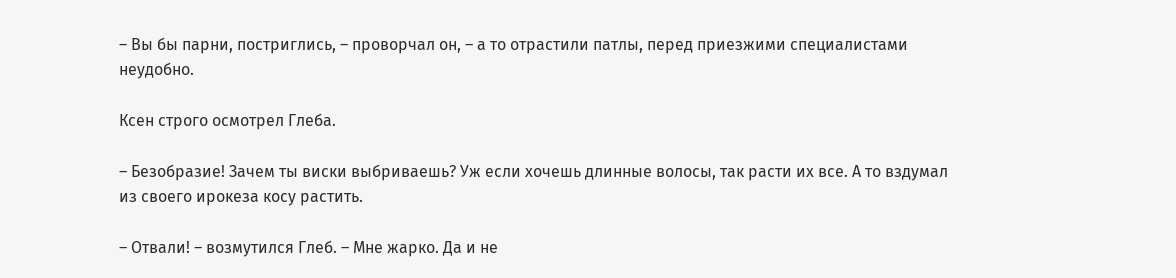– Вы бы парни, постриглись, – проворчал он, – а то отрастили патлы, перед приезжими специалистами неудобно.

Ксен строго осмотрел Глеба.

– Безобразие! Зачем ты виски выбриваешь? Уж если хочешь длинные волосы, так расти их все. А то вздумал из своего ирокеза косу растить.

– Отвали! – возмутился Глеб. – Мне жарко. Да и не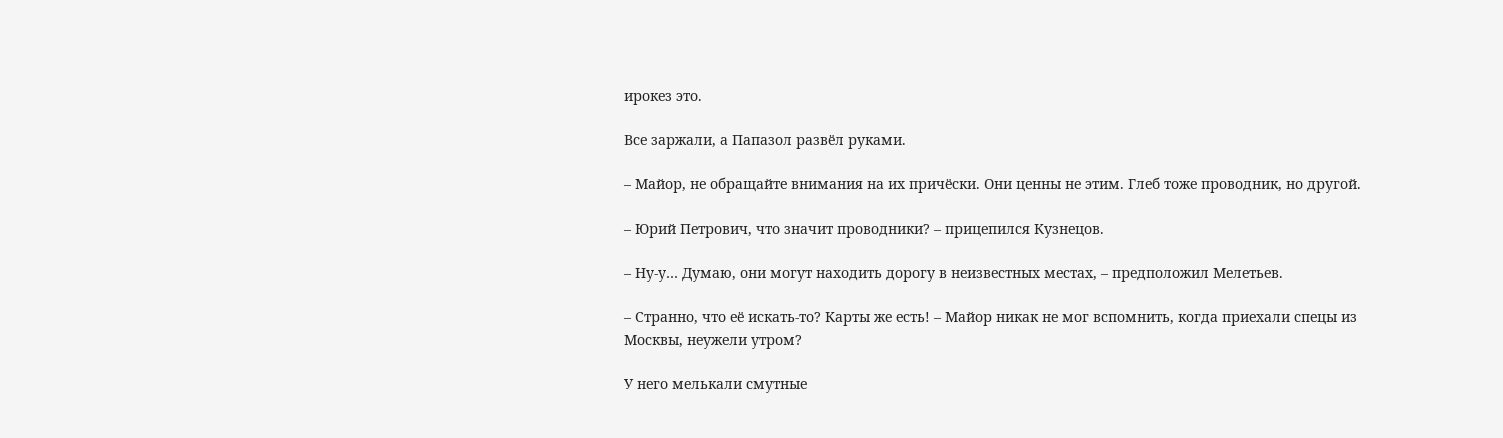ирокез это.

Все заржали, а Папазол развёл руками.

– Майор, не обращайте внимания на их причёски. Они ценны не этим. Глеб тоже проводник, но другой.

– Юрий Петрович, что значит проводники? – прицепился Кузнецов.

– Ну-у… Думаю, они могут находить дорогу в неизвестных местах, – предположил Мелетьев.

– Странно, что её искать-то? Карты же есть! – Майор никак не мог вспомнить, когда приехали спецы из Москвы, неужели утром?

У него мелькали смутные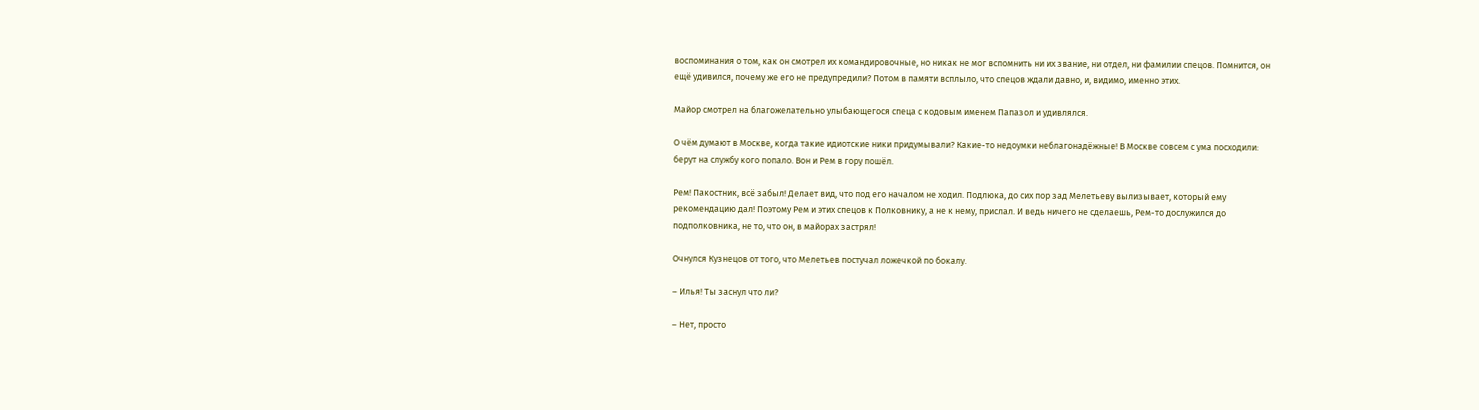воспоминания о том, как он смотрел их командировочные, но никак не мог вспомнить ни их звание, ни отдел, ни фамилии спецов. Помнится, он ещё удивился, почему же его не предупредили? Потом в памяти всплыло, что спецов ждали давно, и, видимо, именно этих.

Майор смотрел на благожелательно улыбающегося спеца с кодовым именем Папазол и удивлялся.

О чём думают в Москве, когда такие идиотские ники придумывали? Какие-то недоумки неблагонадёжные! В Москве совсем с ума посходили: берут на службу кого попало. Вон и Рем в гору пошёл.

Рем! Пакостник, всё забыл! Делает вид, что под его началом не ходил. Подлюка, до сих пор зад Мелетьеву вылизывает, который ему рекомендацию дал! Поэтому Рем и этих спецов к Полковнику, а не к нему, прислал. И ведь ничего не сделаешь, Рем-то дослужился до подполковника, не то, что он, в майорах застрял!

Очнулся Кузнецов от того, что Мелетьев постучал ложечкой по бокалу.

– Илья! Ты заснул что ли?

– Нет, просто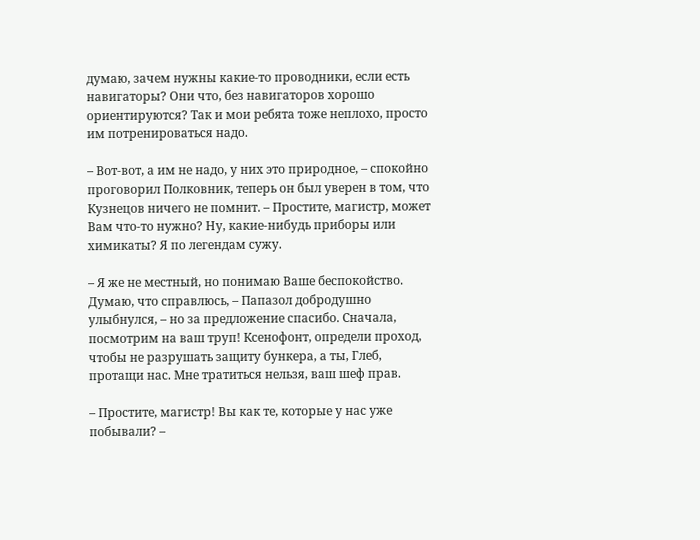думаю, зачем нужны какие-то проводники, если есть навигаторы? Они что, без навигаторов хорошо ориентируются? Так и мои ребята тоже неплохо, просто им потренироваться надо.

– Вот-вот, а им не надо, у них это природное, – спокойно проговорил Полковник, теперь он был уверен в том, что Кузнецов ничего не помнит. – Простите, магистр, может Вам что-то нужно? Ну, какие-нибудь приборы или химикаты? Я по легендам сужу.

– Я же не местный, но понимаю Ваше беспокойство. Думаю, что справлюсь, – Папазол добродушно улыбнулся, – но за предложение спасибо. Сначала, посмотрим на ваш труп! Ксенофонт, определи проход, чтобы не разрушать защиту бункера, а ты, Глеб, протащи нас. Мне тратиться нельзя, ваш шеф прав.

– Простите, магистр! Вы как те, которые у нас уже побывали? –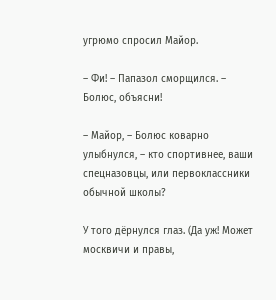угрюмо спросил Майор.

– Фи! – Папазол сморщился. – Болюс, объясни!

– Майор, – Болюс коварно улыбнулся, – кто спортивнее, ваши спецназовцы, или первоклассники обычной школы?

У того дёрнулся глаз. (Да уж! Может москвичи и правы,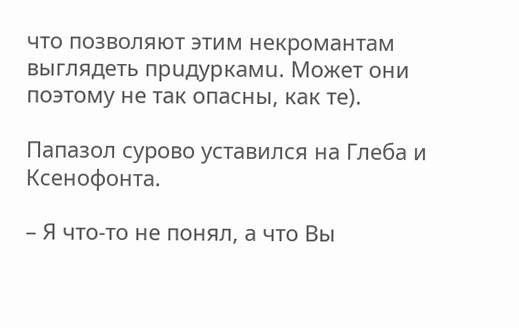что позволяют этим некромантам выглядеть пpuдypкaмu. Может они поэтому не так опасны, как те).

Папазол сурово уставился на Глеба и Ксенофонта.

– Я что-то не понял, а что Вы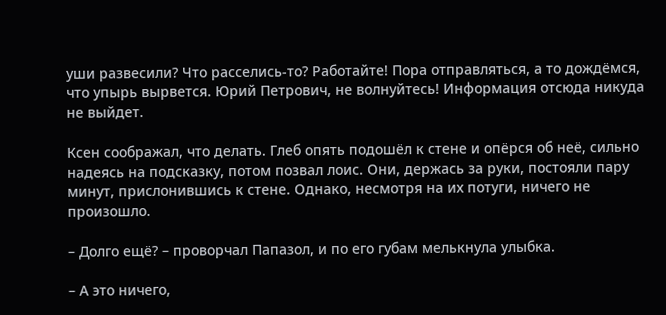уши развесили? Что расселись-то? Работайте! Пора отправляться, а то дождёмся, что упырь вырвется. Юрий Петрович, не волнуйтесь! Информация отсюда никуда не выйдет.

Ксен соображал, что делать. Глеб опять подошёл к стене и опёрся об неё, сильно надеясь на подсказку, потом позвал лоис. Они, держась за руки, постояли пару минут, прислонившись к стене. Однако, несмотря на их потуги, ничего не произошло.

– Долго ещё? – проворчал Папазол, и по его губам мелькнула улыбка.

– А это ничего,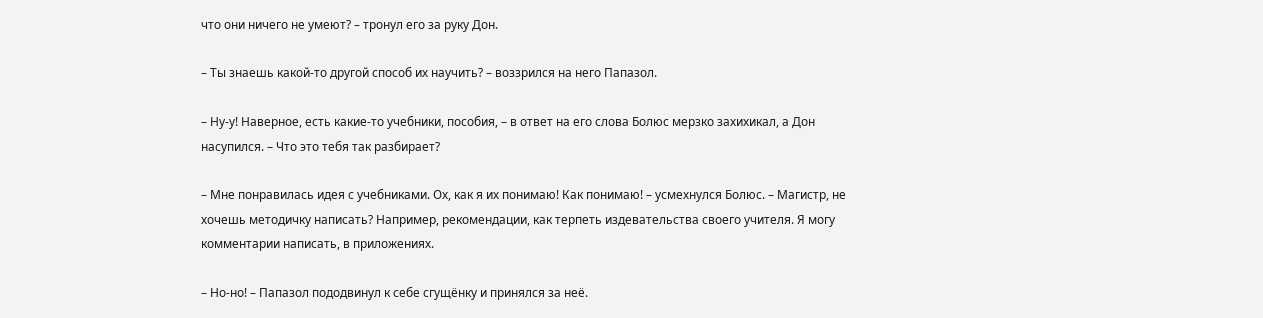что они ничего не умеют? – тронул его за руку Дон.

– Ты знаешь какой-то другой способ их научить? – воззрился на него Папазол.

– Ну-у! Наверное, есть какие-то учебники, пособия, – в ответ на его слова Болюс мерзко захихикал, а Дон насупился. – Что это тебя так разбирает?

– Мне понравилась идея с учебниками. Ох, как я их понимаю! Как понимаю! – усмехнулся Болюс. – Магистр, не хочешь методичку написать? Например, рекомендации, как терпеть издевательства своего учителя. Я могу комментарии написать, в приложениях.

– Но-но! – Папазол пододвинул к себе сгущёнку и принялся за неё.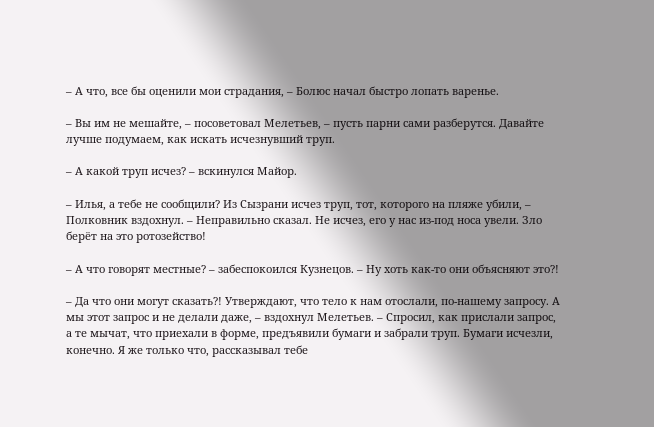– А что, все бы оценили мои страдания, – Болюс начал быстро лопать варенье.

– Вы им не мешайте, – посоветовал Мелетьев, – пусть парни сами разберутся. Давайте лучше подумаем, как искать исчезнувший труп.

– А какой труп исчез? – вскинулся Майор.

– Илья, а тебе не сообщили? Из Сызрани исчез труп, тот, которого на пляже убили, – Полковник вздохнул. – Неправильно сказал. Не исчез, его у нас из-под носа увели. Зло берёт на это ротозейство!

– А что говорят местные? – забеспокоился Кузнецов. – Ну хоть как-то они объясняют это?!

– Да что они могут сказать?! Утверждают, что тело к нам отослали, по-нашему запросу. А мы этот запрос и не делали даже, – вздохнул Мелетьев. – Спросил, как прислали запрос, а те мычат, что приехали в форме, предъявили бумаги и забрали труп. Бумаги исчезли, конечно. Я же только что, рассказывал тебе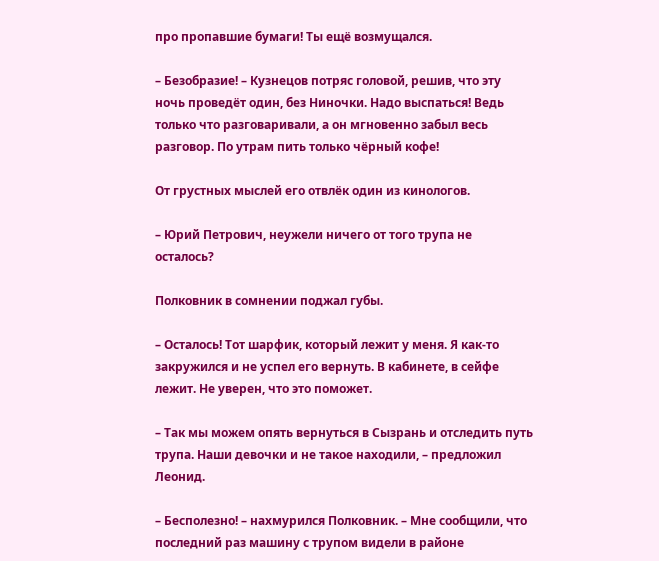про пропавшие бумаги! Ты ещё возмущался.

– Безобразие! – Кузнецов потряс головой, решив, что эту ночь проведёт один, без Ниночки. Надо выспаться! Ведь только что разговаривали, а он мгновенно забыл весь разговор. По утрам пить только чёрный кофе!

От грустных мыслей его отвлёк один из кинологов.

– Юрий Петрович, неужели ничего от того трупа не осталось?

Полковник в сомнении поджал губы.

– Осталось! Тот шарфик, который лежит у меня. Я как-то закружился и не успел его вернуть. В кабинете, в сейфе лежит. Не уверен, что это поможет.

– Так мы можем опять вернуться в Сызрань и отследить путь трупа. Наши девочки и не такое находили, – предложил Леонид.

– Бесполезно! – нахмурился Полковник. – Мне сообщили, что последний раз машину с трупом видели в районе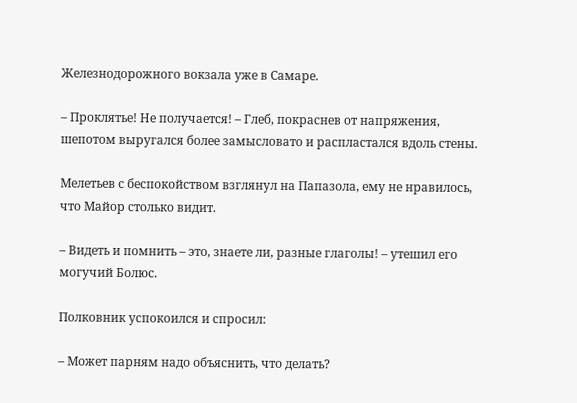Железнодорожного вокзала уже в Самаре.

– Проклятье! Не получается! – Глеб, покраснев от напряжения, шепотом выругался более замысловато и распластался вдоль стены.

Мелетьев с беспокойством взглянул на Папазола, ему не нравилось, что Майор столько видит.

– Видеть и помнить – это, знаете ли, разные глаголы! – утешил его могучий Болюс.

Полковник успокоился и спросил:

– Может парням надо объяснить, что делать?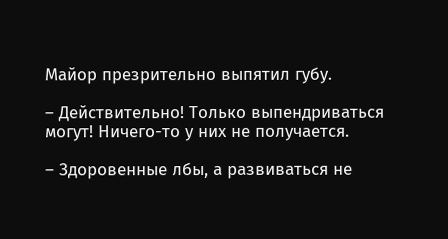Майор презрительно выпятил губу.

– Действительно! Только выпендриваться могут! Ничего-то у них не получается.

– Здоровенные лбы, а развиваться не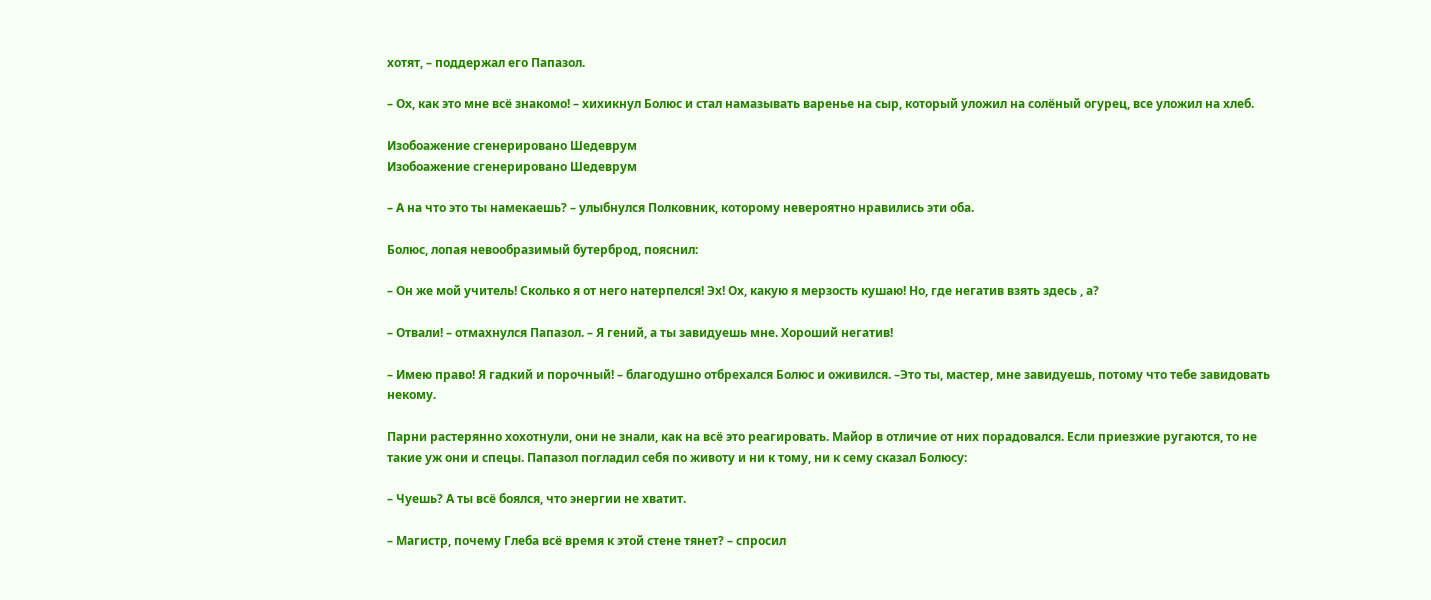хотят, – поддержал его Папазол.

– Ох, как это мне всё знакомо! – хихикнул Болюс и стал намазывать варенье на сыр, который уложил на солёный огурец, все уложил на хлеб.

Изобоажение сгенерировано Шедеврум
Изобоажение сгенерировано Шедеврум

– А на что это ты намекаешь? – улыбнулся Полковник, которому невероятно нравились эти оба.

Болюс, лопая невообразимый бутерброд, пояснил:

– Он же мой учитель! Сколько я от него натерпелся! Эх! Ох, какую я мерзость кушаю! Но, где негатив взять здесь , а?

– Отвали! – отмахнулся Папазол. – Я гений, а ты завидуешь мне. Хороший негатив!

– Имею право! Я гадкий и порочный! – благодушно отбрехался Болюс и оживился. –Это ты, мастер, мне завидуешь, потому что тебе завидовать некому.

Парни растерянно хохотнули, они не знали, как на всё это реагировать. Майор в отличие от них порадовался. Если приезжие ругаются, то не такие уж они и спецы. Папазол погладил себя по животу и ни к тому, ни к сему сказал Болюсу:

– Чуешь? А ты всё боялся, что энергии не хватит.

– Магистр, почему Глеба всё время к этой стене тянет? – спросил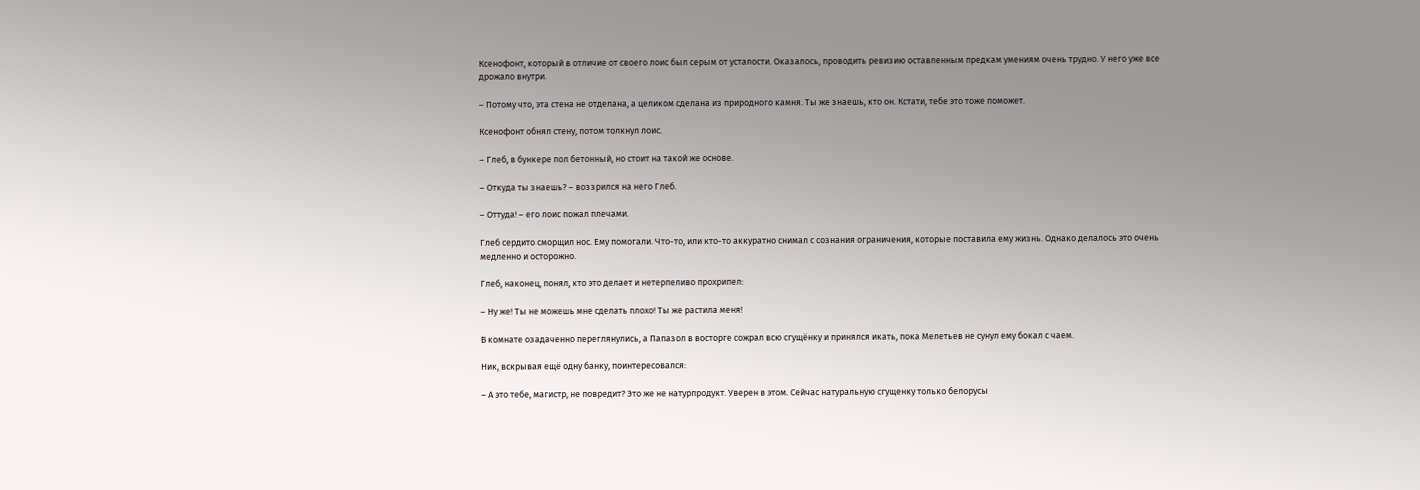Ксенофонт, который в отличие от своего лоис был серым от усталости. Оказалось, проводить ревизию оставленным предкам умениям очень трудно. У него уже все дрожало внутри.

– Потому что, эта стена не отделана, а целиком сделана из природного камня. Ты же знаешь, кто он. Кстати, тебе это тоже поможет.

Ксенофонт обнял стену, потом толкнул лоис.

– Глеб, в бункере пол бетонный, но стоит на такой же основе.

– Откуда ты знаешь? – воззрился на него Глеб.

– Оттуда! – его лоис пожал плечами.

Глеб сердито сморщил нос. Ему помогали. Что-то, или кто-то аккуратно снимал с сознания ограничения, которые поставила ему жизнь. Однако делалось это очень медленно и осторожно.

Глеб, наконец, понял, кто это делает и нетерпеливо прохрипел:

– Ну же! Ты не можешь мне сделать плохо! Ты же растила меня!

В комнате озадаченно переглянулись, а Папазол в восторге сожрал всю сгущёнку и принялся икать, пока Мелетьев не сунул ему бокал с чаем.

Ник, вскрывая ещё одну банку, поинтересовался:

– А это тебе, магистр, не повредит? Это же не натурпродукт. Уверен в этом. Сейчас натуральную сгущенку только белорусы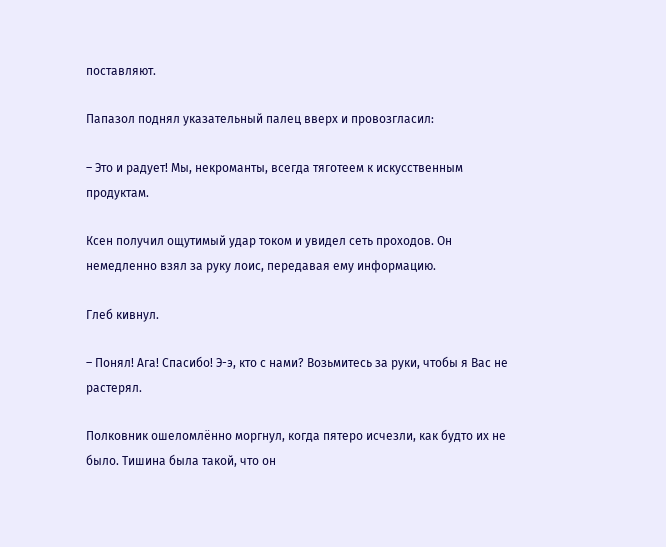поставляют.

Папазол поднял указательный палец вверх и провозгласил:

– Это и радует! Мы, некроманты, всегда тяготеем к искусственным продуктам.

Ксен получил ощутимый удар током и увидел сеть проходов. Он немедленно взял за руку лоис, передавая ему информацию.

Глеб кивнул.

– Понял! Ага! Спасибо! Э-э, кто с нами? Возьмитесь за руки, чтобы я Вас не растерял.

Полковник ошеломлённо моргнул, когда пятеро исчезли, как будто их не было. Тишина была такой, что он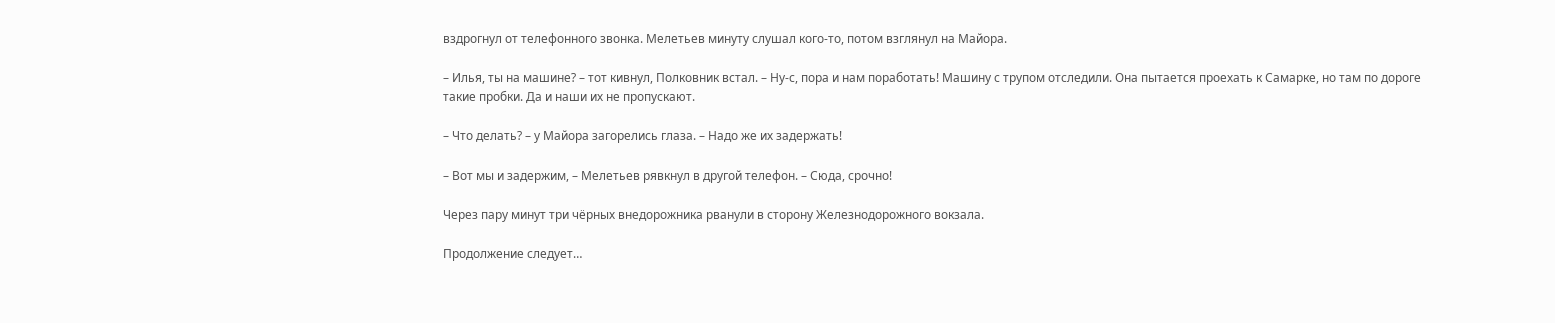вздрогнул от телефонного звонка. Мелетьев минуту слушал кого-то, потом взглянул на Майора.

– Илья, ты на машине? – тот кивнул, Полковник встал. – Ну-с, пора и нам поработать! Машину с трупом отследили. Она пытается проехать к Самарке, но там по дороге такие пробки. Да и наши их не пропускают.

– Что делать? – у Майора загорелись глаза. – Надо же их задержать!

– Вот мы и задержим, – Мелетьев рявкнул в другой телефон. – Сюда, срочно!

Через пару минут три чёрных внедорожника рванули в сторону Железнодорожного вокзала.

Продолжение следует…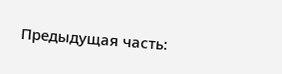Предыдущая часть: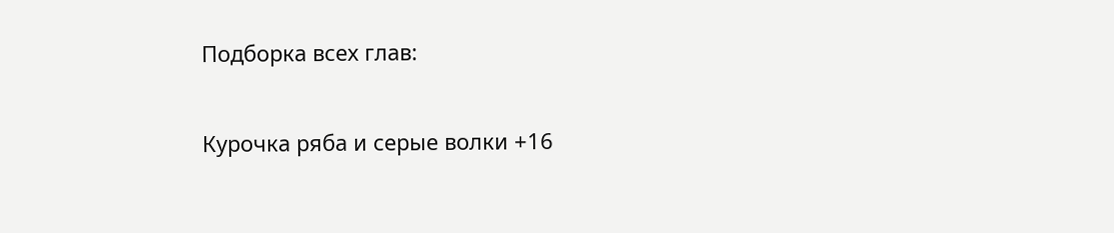Подборка всех глав:

Курочка ряба и серые волки +16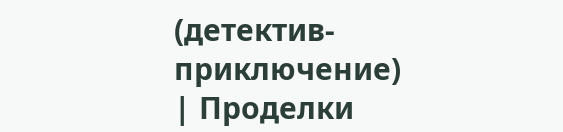(детектив-приключение) | Проделки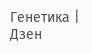Генетика | Дзен